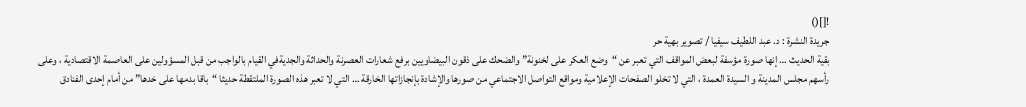![]()
جريدة النشرة : د. عبد اللطيف سيفيا / تصوير بهية حر
بقية الحديث … إنها صورة مؤسفة لبعض المواقف التي تعبر عن “وضع العكر على لخنونة” والضحك على ذقون البيضاويين برفع شعارات العصرنة والحداثة والجديةفي القيام بالواجب من قبل المسؤولين على العاصمة الاقتصادية ، وعلى رأسهم مجلس المدينة و السيدة العمدة ، التي لا تخلو الصفحات الإعلامية ومواقع التواصل الاجتماعي من صورها والإشادة بإنجازاتها الخارقة … التي لا تعبر هذه الصورة الملتقطة حديثا “باقا بدمها على خدها” من أمام إحدى الفنادق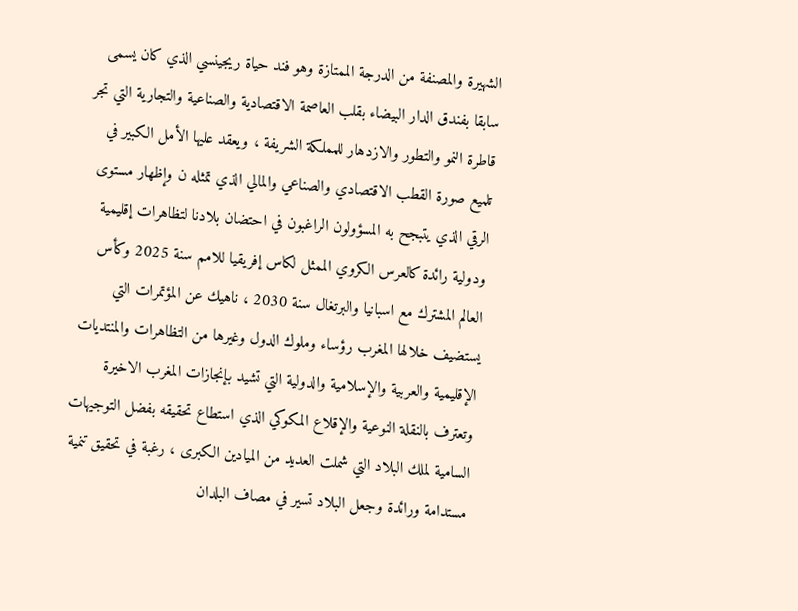الشهيرة والمصنفة من الدرجة الممتازة وهو فند حياة ريجينسي الذي كان يسمى سابقا بفندق الدار البيضاء بقلب العاصمة الاقتصادية والصناعية والتجارية التي تجر قاطرة النمو والتطور والازدهار للمملكة الشريفة ، ويعقد عليها الأمل الكبير في تلميع صورة القطب الاقتصادي والصناعي والمالي الذي تمثله ن وإظهار مستوى الرقي الذي يتبجح به المسؤولون الراغبون في احتضان بلادنا لتظاهرات إقليمية ودولية رائدة كالعرس الكروي الممثل لكاس إفريقيا للامم سنة 2025 وكأس العالم المشترك مع اسبانيا والبرتغال سنة 2030 ، ناهيك عن المؤتمرات التي يستضيف خلالها المغرب رؤساء وملوك الدول وغيرها من التظاهرات والمنتديات الإقليمية والعربية والإسلامية والدولية التي تشيد بإنجازات المغرب الاخيرة وتعترف بالنقلة النوعية والإقلاع المكوكي الذي استطاع تحقيقه بفضل التوجيهات السامية لملك البلاد التي شملت العديد من الميادين الكبرى ، رغبة في تحقيق تنمية مستدامة ورائدة وجعل البلاد تسير في مصاف البلدان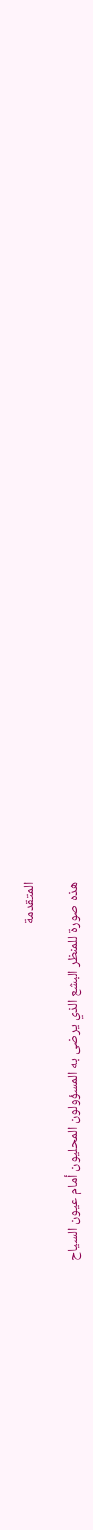المتقدمة

هذه صورة للمنظر البشع الذي يرضى به المسؤولون المحليون أمام عيون السياح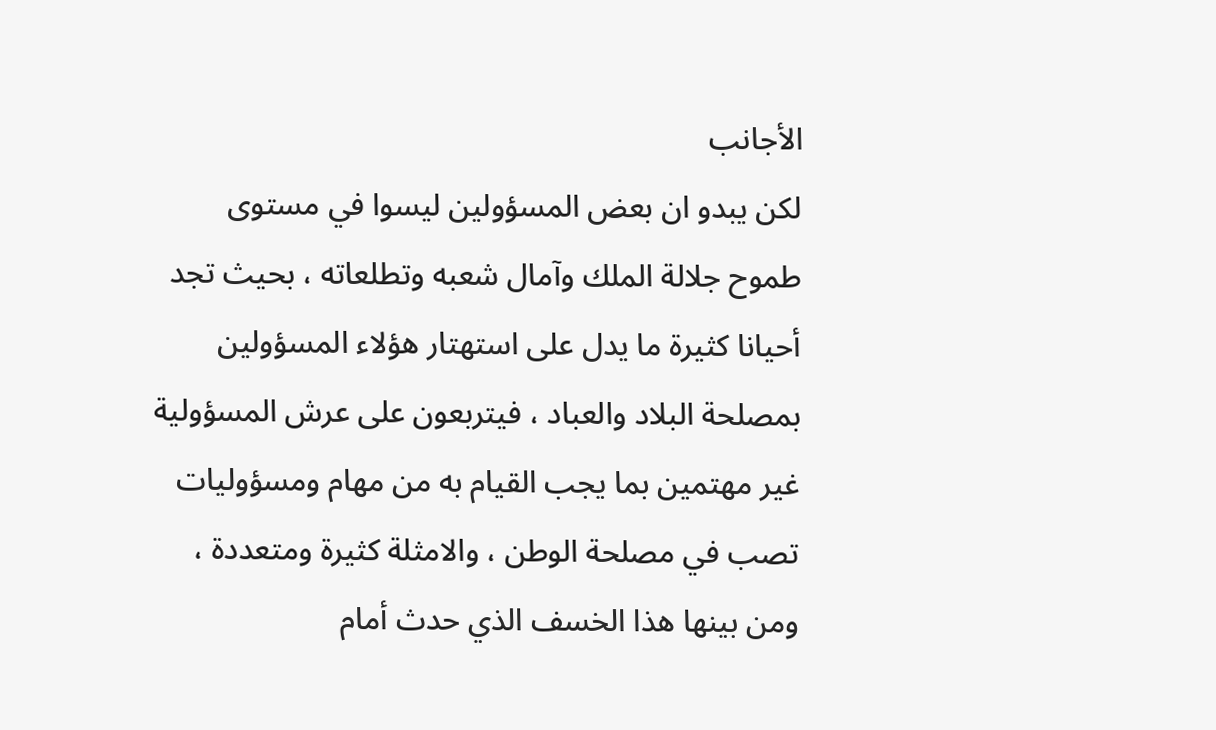الأجانب
لكن يبدو ان بعض المسؤولين ليسوا في مستوى طموح جلالة الملك وآمال شعبه وتطلعاته ، بحيث تجد أحيانا كثيرة ما يدل على استهتار هؤلاء المسؤولين بمصلحة البلاد والعباد ، فيتربعون على عرش المسؤولية غير مهتمين بما يجب القيام به من مهام ومسؤوليات تصب في مصلحة الوطن ، والامثلة كثيرة ومتعددة ، ومن بينها هذا الخسف الذي حدث أمام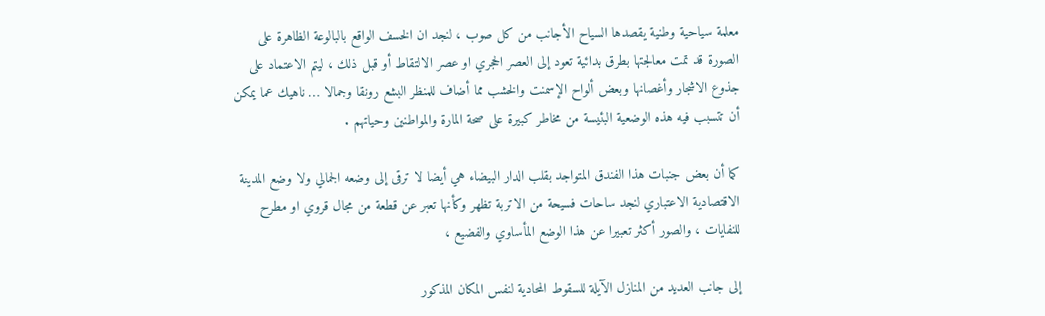معلمة سياحية وطنية يقصدها السياح الأجانب من كل صوب ، لنجد ان الخسف الواقع بالبالوعة الظاهرة على الصورة قد تمت معالجتها بطرق بدائية تعود إلى العصر الحجري او عصر الالتقاط أو قبل ذلك ، ليتم الاعتماد على جذوع الاشجار وأغصانها وبعض ألواح الإسمنت والخشب مما أضاف للمنظر البشع رونقا وجمالا … ناهيك عما يمكن أن تتسبب فيه هذه الوضعية البئيسة من مخاطر كبيرة على صحة المارة والمواطنين وحياتهم .

كما أن بعض جنبات هذا الفندق المتواجد بقلب الدار البيضاء هي أيضا لا ترقى إلى وضعه الجمالي ولا وضع المدينة الاقتصادية الاعتباري لنجد ساحات فسيحة من الاتربة تظهر وكأنها تعبر عن قطعة من مجال قروي او مطرح للنفايات ، والصور أكثر تعبيرا عن هذا الوضع المأساوي والفضيع ،

إلى جانب العديد من المنازل الآيلة للسقوط المحادية لنفس المكان المذكور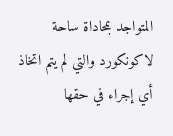المتواجد بمحاداة ساحة لاكونكورد والتي لم يتم اتخاذ أي إجراء في حقها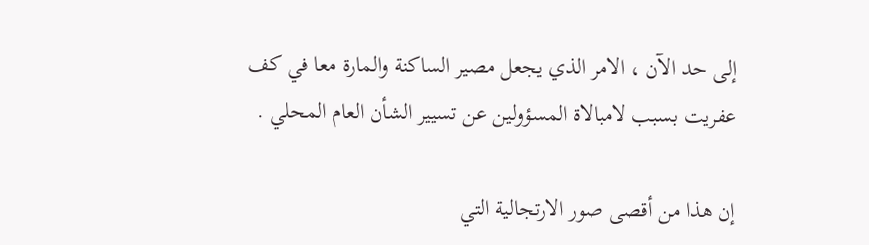إلى حد الآن ، الامر الذي يجعل مصير الساكنة والمارة معا في كف عفريت بسبب لامبالاة المسؤولين عن تسيير الشأن العام المحلي .

إن هذا من أقصى صور الارتجالية التي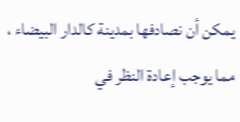يمكن أن نصادفها بمدينة كالدار البيضاء ، مما يوجب إعادة النظر في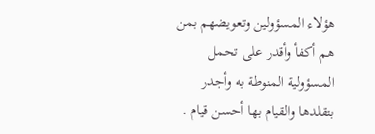هؤلاء المسؤولين وتعويضهم بمن هم أكفأ وأقدر على تحمل المسؤولية المنوطة به وأجدر بتقلدها والقيام بها أحسن قيام .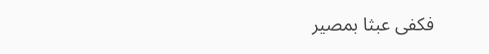فكفى عبثا بمصير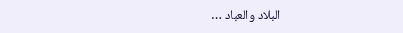البلاد والعباد …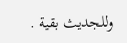وللجديث بقية .